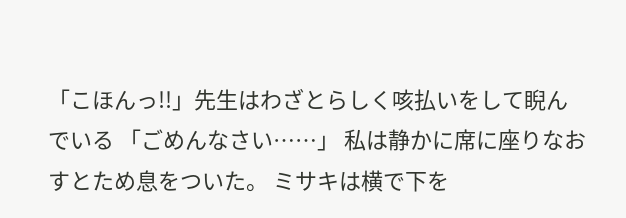「こほんっ!!」先生はわざとらしく咳払いをして睨んでいる 「ごめんなさい……」 私は静かに席に座りなおすとため息をついた。 ミサキは横で下を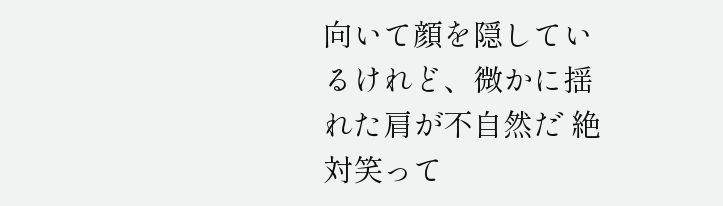向いて顔を隠しているけれど、微かに揺れた肩が不自然だ 絶対笑って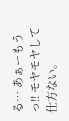る… あぁーもうっ!! モヤモヤして仕方ない。